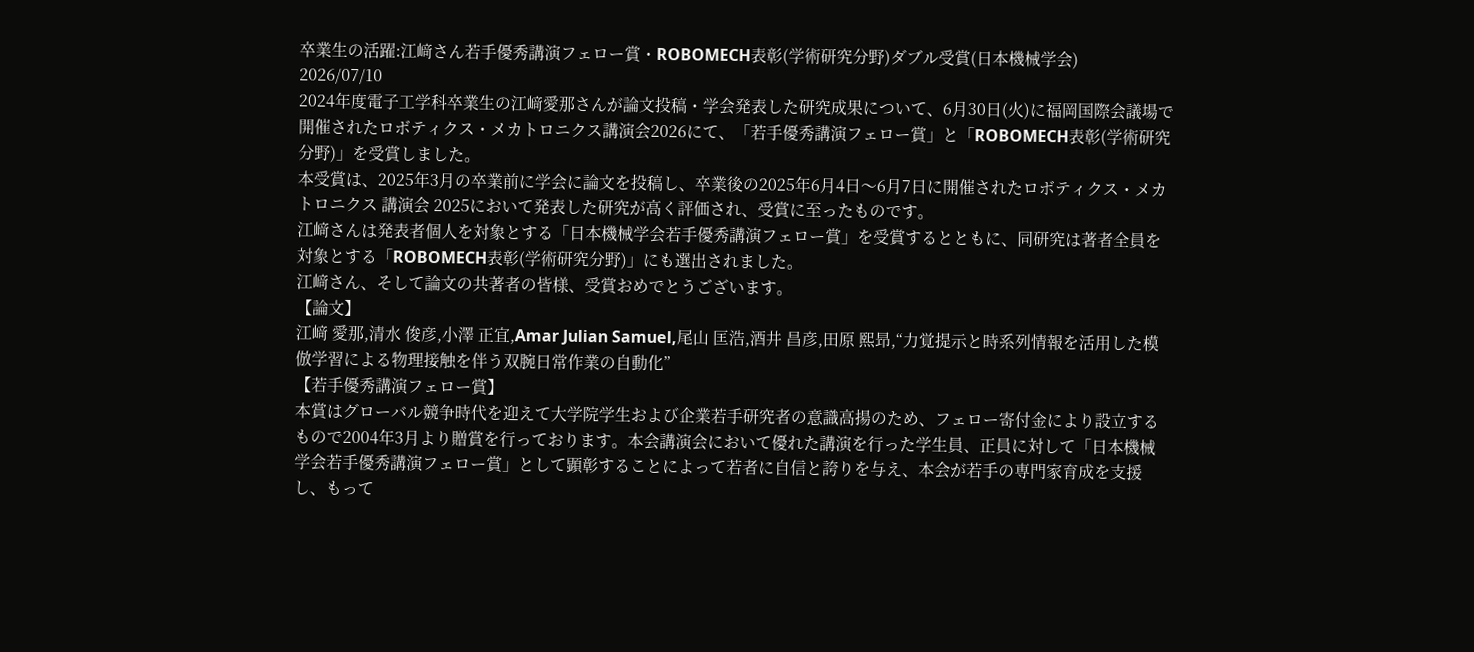卒業生の活躍:江﨑さん若手優秀講演フェロー賞・ROBOMECH表彰(学術研究分野)ダブル受賞(日本機械学会)
2026/07/10
2024年度電子工学科卒業生の江﨑愛那さんが論文投稿・学会発表した研究成果について、6月30日(火)に福岡国際会議場で開催されたロボティクス・メカトロニクス講演会2026にて、「若手優秀講演フェロー賞」と「ROBOMECH表彰(学術研究分野)」を受賞しました。
本受賞は、2025年3月の卒業前に学会に論文を投稿し、卒業後の2025年6月4日〜6月7日に開催されたロボティクス・メカトロニクス 講演会 2025において発表した研究が高く評価され、受賞に至ったものです。
江﨑さんは発表者個人を対象とする「日本機械学会若手優秀講演フェロー賞」を受賞するとともに、同研究は著者全員を対象とする「ROBOMECH表彰(学術研究分野)」にも選出されました。
江﨑さん、そして論文の共著者の皆様、受賞おめでとうございます。
【論文】
江﨑 愛那,清水 俊彦,小澤 正宜,Amar Julian Samuel,尾山 匡浩,酒井 昌彦,田原 熙昻,“力覚提示と時系列情報を活用した模倣学習による物理接触を伴う双腕日常作業の自動化”
【若手優秀講演フェロー賞】
本賞はグローバル競争時代を迎えて大学院学生および企業若手研究者の意識高揚のため、フェロー寄付金により設立するもので2004年3月より贈賞を行っております。本会講演会において優れた講演を行った学生員、正員に対して「日本機械学会若手優秀講演フェロー賞」として顕彰することによって若者に自信と誇りを与え、本会が若手の専門家育成を支援し、もって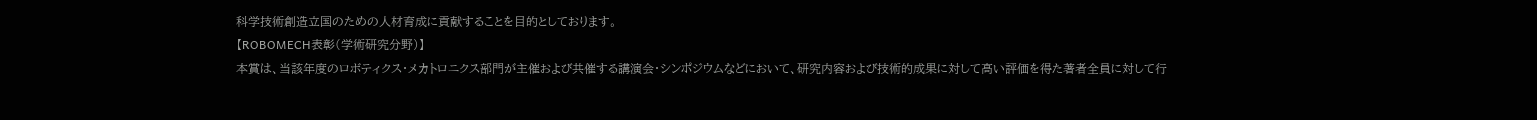科学技術創造立国のための人材育成に貢献することを目的としております。
【ROBOMECH表彰(学術研究分野)】
本賞は、当該年度のロボティクス・メカトロニクス部門が主催および共催する講演会・シンポジウムなどにおいて、研究内容および技術的成果に対して高い評価を得た著者全員に対して行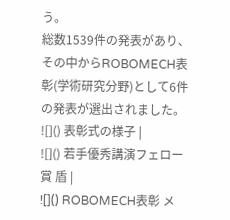う。
総数1539件の発表があり、その中からROBOMECH表彰(学術研究分野)として6件の発表が選出されました。
![]() 表彰式の様子 |
![]() 若手優秀講演フェロー賞 盾 |
![]() ROBOMECH表彰 メ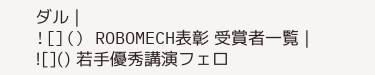ダル |
![]() ROBOMECH表彰 受賞者一覧 |
![]() 若手優秀講演フェロ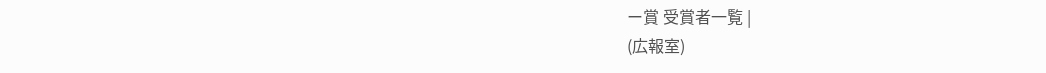ー賞 受賞者一覧 |
(広報室)